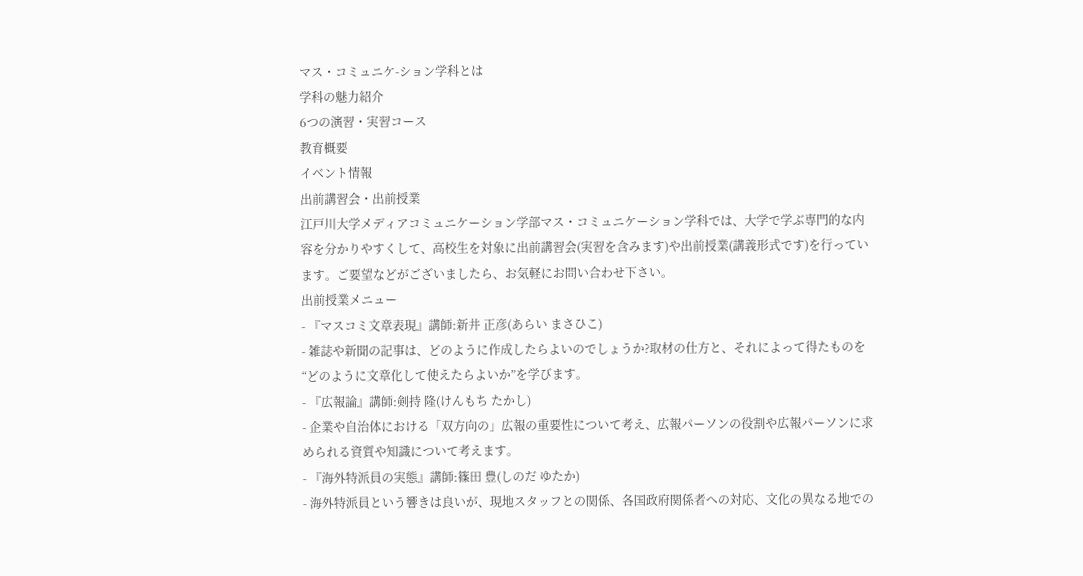マス・コミュニケ-ション学科とは
学科の魅力紹介
6つの演習・実習コース
教育概要
イベント情報
出前講習会・出前授業
江戸川大学メディアコミュニケーション学部マス・コミュニケーション学科では、大学で学ぶ専門的な内容を分かりやすくして、高校生を対象に出前講習会(実習を含みます)や出前授業(講義形式です)を行っています。ご要望などがございましたら、お気軽にお問い合わせ下さい。
出前授業メニュー
- 『マスコミ文章表現』講師:新井 正彦(あらい まさひこ)
- 雑誌や新聞の記事は、どのように作成したらよいのでしょうか?取材の仕方と、それによって得たものを“どのように文章化して使えたらよいか”を学びます。
- 『広報論』講師:剣持 隆(けんもち たかし)
- 企業や自治体における「双方向の」広報の重要性について考え、広報パーソンの役割や広報パーソンに求められる資質や知識について考えます。
- 『海外特派員の実態』講師:篠田 豊(しのだ ゆたか)
- 海外特派員という響きは良いが、現地スタッフとの関係、各国政府関係者への対応、文化の異なる地での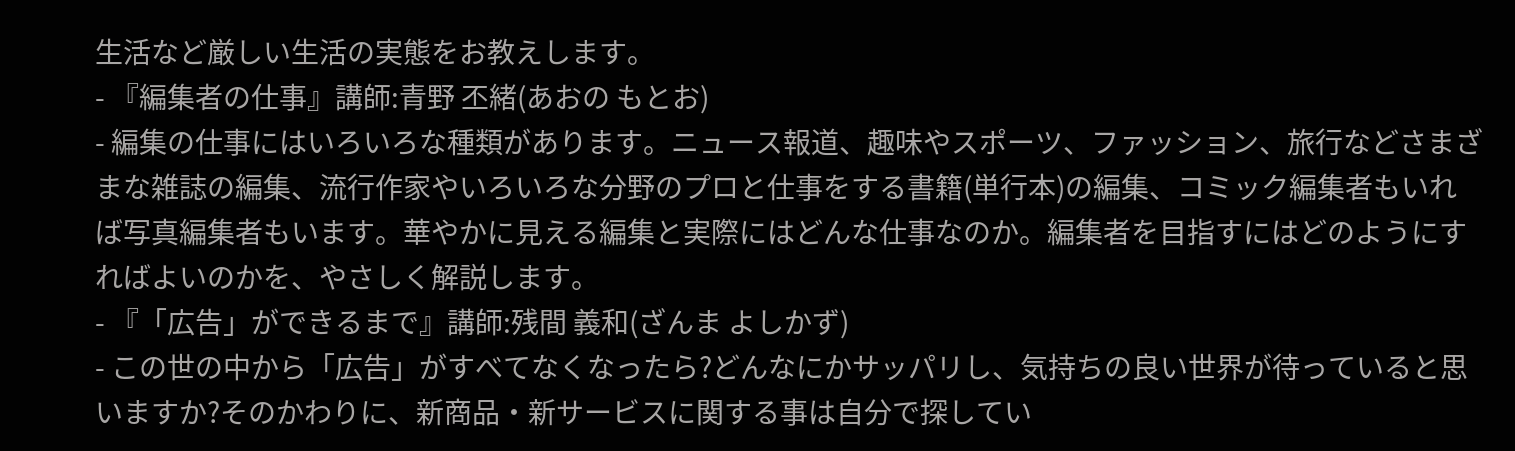生活など厳しい生活の実態をお教えします。
- 『編集者の仕事』講師:青野 丕緒(あおの もとお)
- 編集の仕事にはいろいろな種類があります。ニュース報道、趣味やスポーツ、ファッション、旅行などさまざまな雑誌の編集、流行作家やいろいろな分野のプロと仕事をする書籍(単行本)の編集、コミック編集者もいれば写真編集者もいます。華やかに見える編集と実際にはどんな仕事なのか。編集者を目指すにはどのようにすればよいのかを、やさしく解説します。
- 『「広告」ができるまで』講師:残間 義和(ざんま よしかず)
- この世の中から「広告」がすべてなくなったら?どんなにかサッパリし、気持ちの良い世界が待っていると思いますか?そのかわりに、新商品・新サービスに関する事は自分で探してい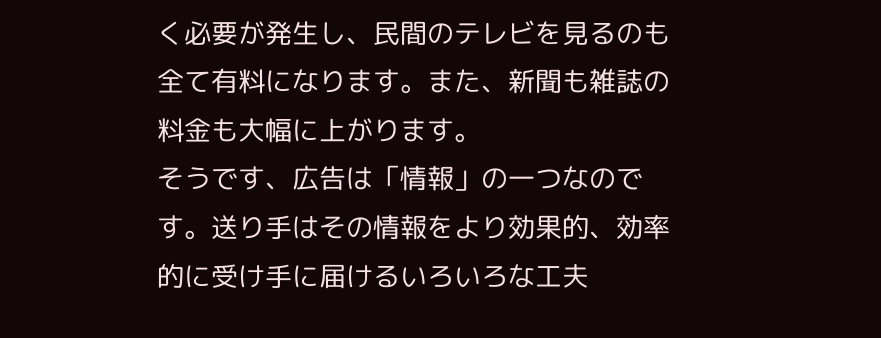く必要が発生し、民間のテレビを見るのも全て有料になります。また、新聞も雑誌の料金も大幅に上がります。
そうです、広告は「情報」の一つなのです。送り手はその情報をより効果的、効率的に受け手に届けるいろいろな工夫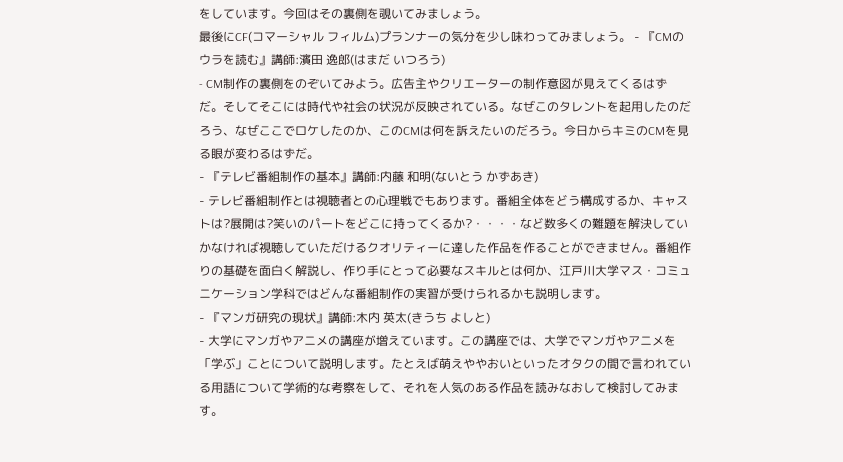をしています。今回はその裏側を覗いてみましょう。
最後にCF(コマーシャル フィルム)プランナーの気分を少し味わってみましょう。 - 『CMのウラを読む』講師:濱田 逸郎(はまだ いつろう)
- CM制作の裏側をのぞいてみよう。広告主やクリエーターの制作意図が見えてくるはずだ。そしてそこには時代や社会の状況が反映されている。なぜこのタレントを起用したのだろう、なぜここでロケしたのか、このCMは何を訴えたいのだろう。今日からキミのCMを見る眼が変わるはずだ。
- 『テレビ番組制作の基本』講師:内藤 和明(ないとう かずあき)
- テレビ番組制作とは視聴者との心理戦でもあります。番組全体をどう構成するか、キャストは?展開は?笑いのパートをどこに持ってくるか?・・・・など数多くの難題を解決していかなければ視聴していただけるクオリティーに達した作品を作ることができません。番組作りの基礎を面白く解説し、作り手にとって必要なスキルとは何か、江戸川大学マス・コミュニケーション学科ではどんな番組制作の実習が受けられるかも説明します。
- 『マンガ研究の現状』講師:木内 英太(きうち よしと)
- 大学にマンガやアニメの講座が増えています。この講座では、大学でマンガやアニメを「学ぶ」ことについて説明します。たとえば萌えややおいといったオタクの間で言われている用語について学術的な考察をして、それを人気のある作品を読みなおして検討してみます。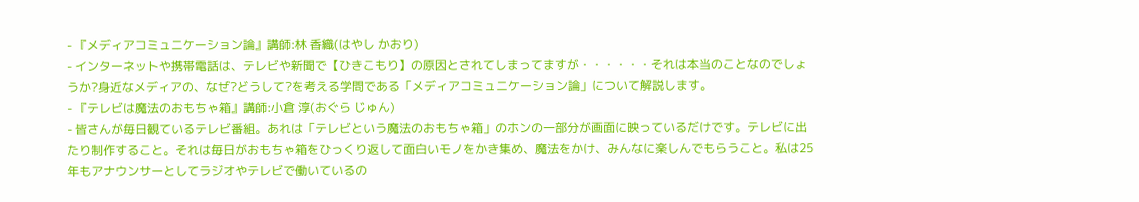- 『メディアコミュニケーション論』講師:林 香織(はやし かおり)
- インターネットや携帯電話は、テレビや新聞で【ひきこもり】の原因とされてしまってますが・・・・・・それは本当のことなのでしょうか?身近なメディアの、なぜ?どうして?を考える学問である「メディアコミュニケーション論」について解説します。
- 『テレビは魔法のおもちゃ箱』講師:小倉 淳(おぐら じゅん)
- 皆さんが毎日観ているテレビ番組。あれは「テレビという魔法のおもちゃ箱」のホンの一部分が画面に映っているだけです。テレビに出たり制作すること。それは毎日がおもちゃ箱をひっくり返して面白いモノをかき集め、魔法をかけ、みんなに楽しんでもらうこと。私は25年もアナウンサーとしてラジオやテレビで働いているの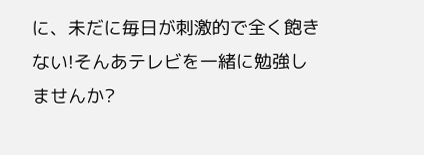に、未だに毎日が刺激的で全く飽きない!そんあテレビを一緒に勉強しませんか?